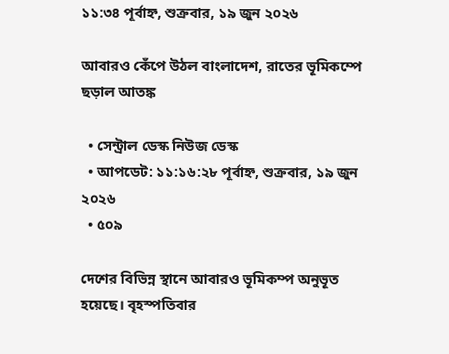১১:৩৪ পূর্বাহ্ন, শুক্রবার, ১৯ জুন ২০২৬

আবারও কেঁপে উঠল বাংলাদেশ, রাতের ভূমিকম্পে ছড়াল আতঙ্ক

  • সেন্ট্রাল ডেস্ক নিউজ ডেস্ক
  • আপডেট: ১১:১৬:২৮ পূর্বাহ্ন, শুক্রবার, ১৯ জুন ২০২৬
  • ৫০৯

দেশের বিভিন্ন স্থানে আবারও ভূমিকম্প অনুভূত হয়েছে। বৃহস্পতিবার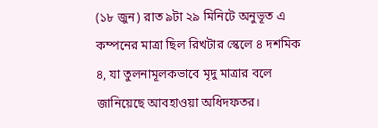(১৮ জুন) রাত ৯টা ২৯ মিনিটে অনুভূত এ কম্পনের মাত্রা ছিল রিখটার স্কেলে ৪ দশমিক ৪, যা তুলনামূলকভাবে মৃদু মাত্রার বলে জানিয়েছে আবহাওয়া অধিদফতর।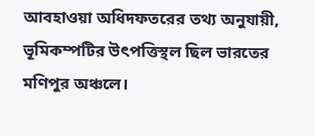আবহাওয়া অধিদফতরের তথ্য অনুযায়ী, ভূমিকম্পটির উৎপত্তিস্থল ছিল ভারতের মণিপুর অঞ্চলে।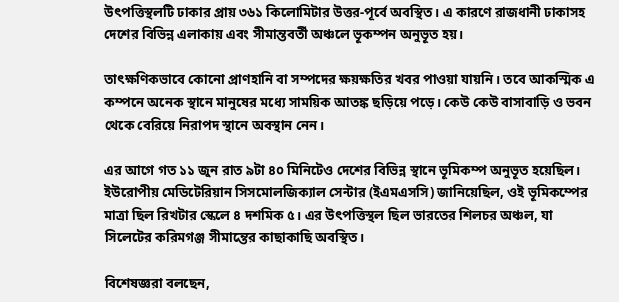উৎপত্তিস্থলটি ঢাকার প্রায় ৩৬১ কিলোমিটার উত্তর-পূর্বে অবস্থিত। এ কারণে রাজধানী ঢাকাসহ দেশের বিভিন্ন এলাকায় এবং সীমান্তবর্তী অঞ্চলে ভূকম্পন অনুভূত হয়।

তাৎক্ষণিকভাবে কোনো প্রাণহানি বা সম্পদের ক্ষয়ক্ষতির খবর পাওয়া যায়নি। তবে আকস্মিক এ কম্পনে অনেক স্থানে মানুষের মধ্যে সাময়িক আতঙ্ক ছড়িয়ে পড়ে। কেউ কেউ বাসাবাড়ি ও ভবন থেকে বেরিয়ে নিরাপদ স্থানে অবস্থান নেন।

এর আগে গত ১১ জুন রাত ৯টা ৪০ মিনিটেও দেশের বিভিন্ন স্থানে ভূমিকম্প অনুভূত হয়েছিল। ইউরোপীয় মেডিটেরিয়ান সিসমোলজিক্যাল সেন্টার (ইএমএসসি) জানিয়েছিল, ওই ভূমিকম্পের মাত্রা ছিল রিখটার স্কেলে ৪ দশমিক ৫। এর উৎপত্তিস্থল ছিল ভারতের শিলচর অঞ্চল, যা সিলেটের করিমগঞ্জ সীমান্তের কাছাকাছি অবস্থিত।

বিশেষজ্ঞরা বলছেন,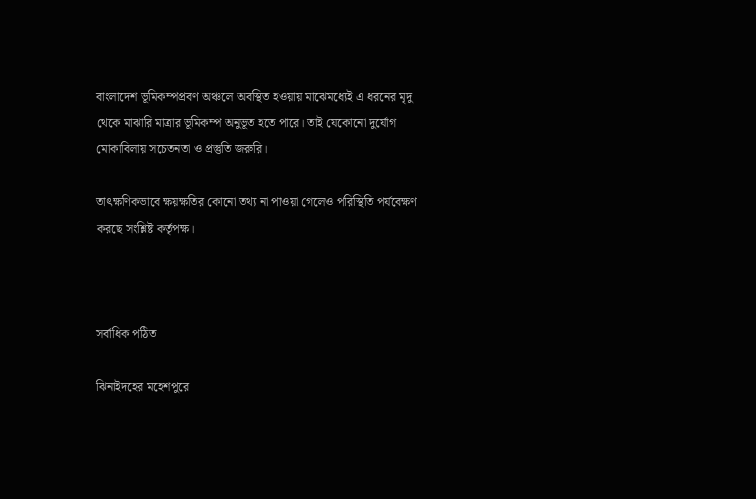বাংলাদেশ ভূমিকম্পপ্রবণ অঞ্চলে অবস্থিত হওয়ায় মাঝেমধ্যেই এ ধরনের মৃদু থেকে মাঝারি মাত্রার ভূমিকম্প অনুভূত হতে পারে। তাই যেকোনো দুর্যোগ মোকাবিলায় সচেতনতা ও প্রস্তুতি জরুরি।

তাৎক্ষণিকভাবে ক্ষয়ক্ষতির কোনো তথ্য না পাওয়া গেলেও পরিস্থিতি পর্যবেক্ষণ করছে সংশ্লিষ্ট কর্তৃপক্ষ।



সর্বাধিক পঠিত

ঝিনাইদহের মহেশপুরে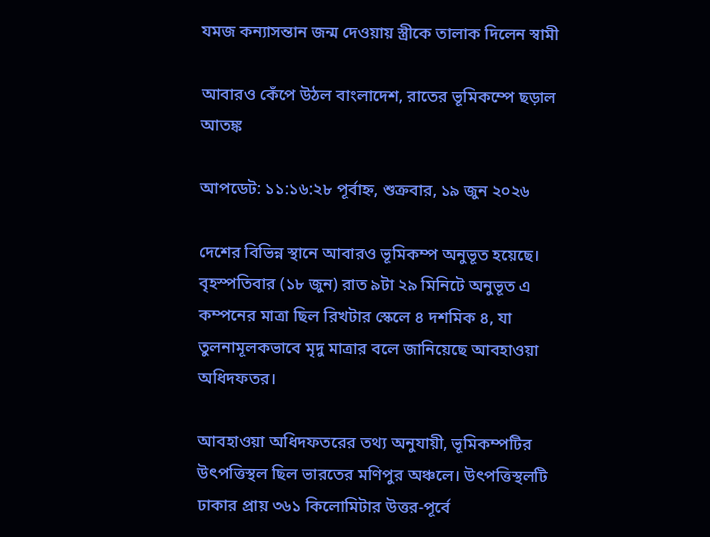যমজ কন্যাসন্তান জন্ম দেওয়ায় স্ত্রীকে তালাক দিলেন স্বামী

আবারও কেঁপে উঠল বাংলাদেশ, রাতের ভূমিকম্পে ছড়াল আতঙ্ক

আপডেট: ১১:১৬:২৮ পূর্বাহ্ন, শুক্রবার, ১৯ জুন ২০২৬

দেশের বিভিন্ন স্থানে আবারও ভূমিকম্প অনুভূত হয়েছে। বৃহস্পতিবার (১৮ জুন) রাত ৯টা ২৯ মিনিটে অনুভূত এ কম্পনের মাত্রা ছিল রিখটার স্কেলে ৪ দশমিক ৪, যা তুলনামূলকভাবে মৃদু মাত্রার বলে জানিয়েছে আবহাওয়া অধিদফতর।

আবহাওয়া অধিদফতরের তথ্য অনুযায়ী, ভূমিকম্পটির উৎপত্তিস্থল ছিল ভারতের মণিপুর অঞ্চলে। উৎপত্তিস্থলটি ঢাকার প্রায় ৩৬১ কিলোমিটার উত্তর-পূর্বে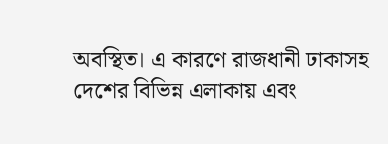অবস্থিত। এ কারণে রাজধানী ঢাকাসহ দেশের বিভিন্ন এলাকায় এবং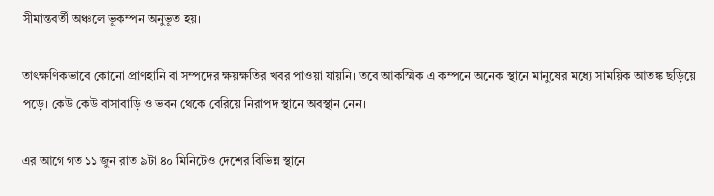সীমান্তবর্তী অঞ্চলে ভূকম্পন অনুভূত হয়।

তাৎক্ষণিকভাবে কোনো প্রাণহানি বা সম্পদের ক্ষয়ক্ষতির খবর পাওয়া যায়নি। তবে আকস্মিক এ কম্পনে অনেক স্থানে মানুষের মধ্যে সাময়িক আতঙ্ক ছড়িয়ে পড়ে। কেউ কেউ বাসাবাড়ি ও ভবন থেকে বেরিয়ে নিরাপদ স্থানে অবস্থান নেন।

এর আগে গত ১১ জুন রাত ৯টা ৪০ মিনিটেও দেশের বিভিন্ন স্থানে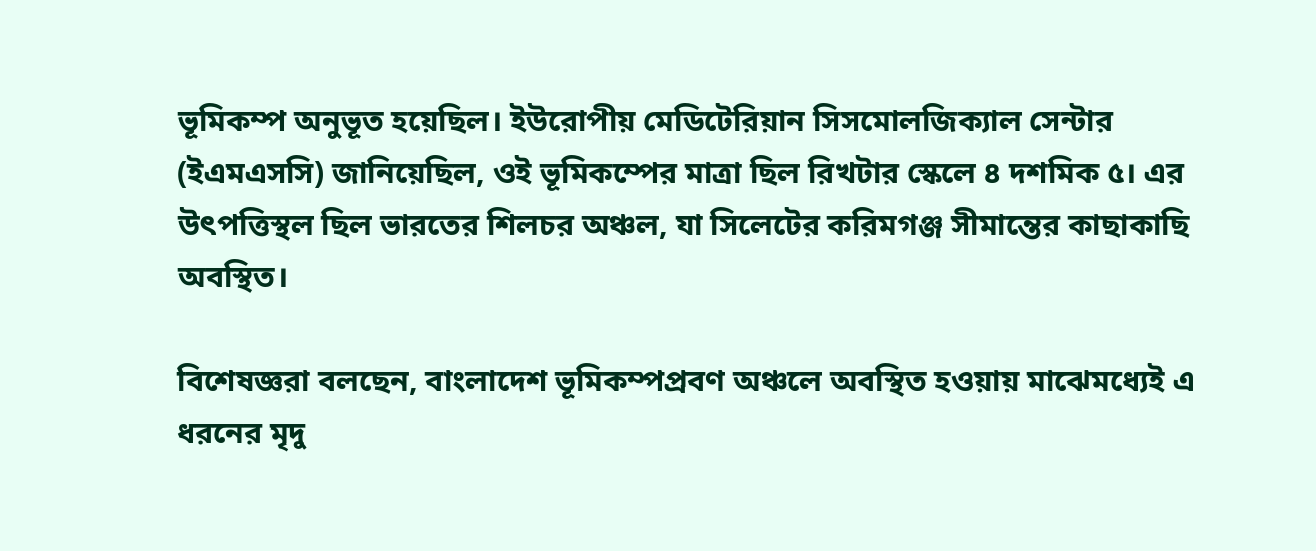ভূমিকম্প অনুভূত হয়েছিল। ইউরোপীয় মেডিটেরিয়ান সিসমোলজিক্যাল সেন্টার (ইএমএসসি) জানিয়েছিল, ওই ভূমিকম্পের মাত্রা ছিল রিখটার স্কেলে ৪ দশমিক ৫। এর উৎপত্তিস্থল ছিল ভারতের শিলচর অঞ্চল, যা সিলেটের করিমগঞ্জ সীমান্তের কাছাকাছি অবস্থিত।

বিশেষজ্ঞরা বলছেন, বাংলাদেশ ভূমিকম্পপ্রবণ অঞ্চলে অবস্থিত হওয়ায় মাঝেমধ্যেই এ ধরনের মৃদু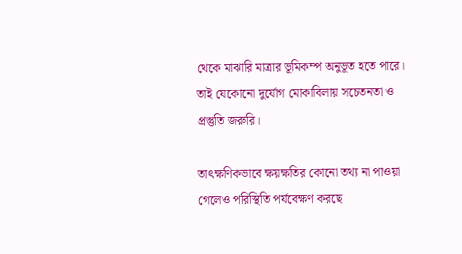থেকে মাঝারি মাত্রার ভূমিকম্প অনুভূত হতে পারে। তাই যেকোনো দুর্যোগ মোকাবিলায় সচেতনতা ও প্রস্তুতি জরুরি।

তাৎক্ষণিকভাবে ক্ষয়ক্ষতির কোনো তথ্য না পাওয়া গেলেও পরিস্থিতি পর্যবেক্ষণ করছে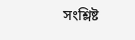সংশ্লিষ্ট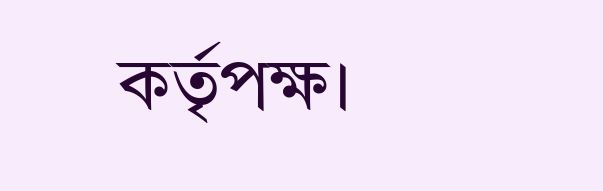কর্তৃপক্ষ।